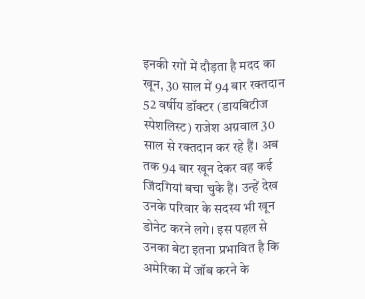इनकी रगों में दौड़ता है मदद का खून, 30 साल में 94 बार रक्तदान
52 वर्षीय डॉक्टर (डायबिटीज स्पेशलिस्ट) राजेश अग्रवाल 30 साल से रक्तदान कर रहे हैं। अब तक 94 बार खून देकर वह कई जिंदगियां बचा चुके हैं। उन्हें देख उनके परिवार के सदस्य भी खून डोनेट करने लगे। इस पहल से उनका बेटा इतना प्रभावित है कि अमेरिका में जॉब करने के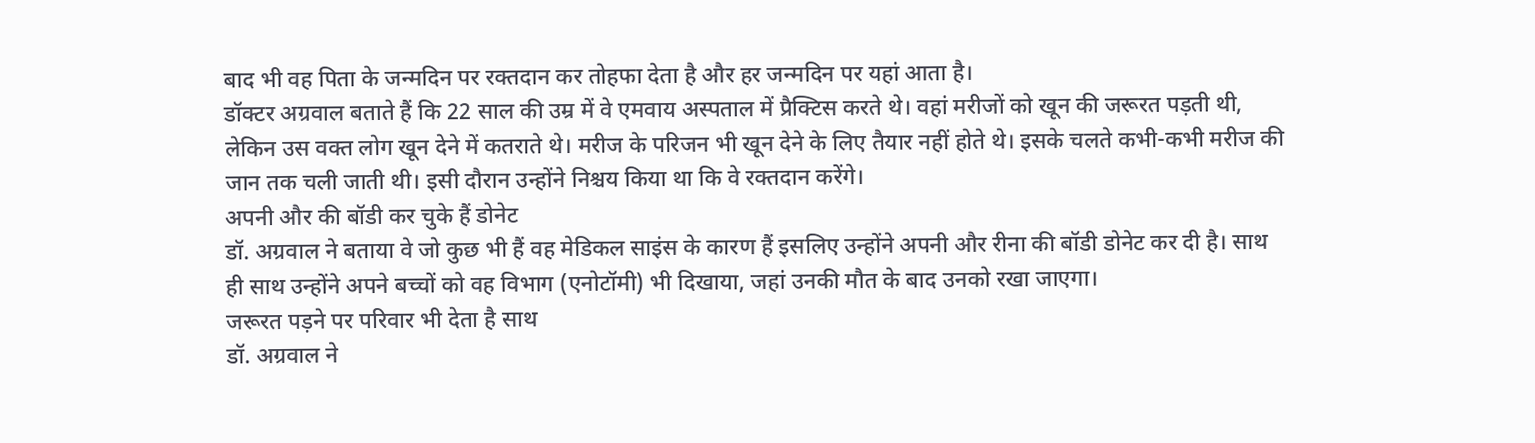बाद भी वह पिता के जन्मदिन पर रक्तदान कर तोहफा देता है और हर जन्मदिन पर यहां आता है।
डॉक्टर अग्रवाल बताते हैं कि 22 साल की उम्र में वे एमवाय अस्पताल में प्रैक्टिस करते थे। वहां मरीजों को खून की जरूरत पड़ती थी, लेकिन उस वक्त लोग खून देने में कतराते थे। मरीज के परिजन भी खून देने के लिए तैयार नहीं होते थे। इसके चलते कभी-कभी मरीज की जान तक चली जाती थी। इसी दौरान उन्होंने निश्चय किया था कि वे रक्तदान करेंगे।
अपनी और की बॉडी कर चुके हैं डोनेट
डॉ. अग्रवाल ने बताया वे जो कुछ भी हैं वह मेडिकल साइंस के कारण हैं इसलिए उन्होंने अपनी और रीना की बॉडी डोनेट कर दी है। साथ ही साथ उन्होंने अपने बच्चों को वह विभाग (एनोटॉमी) भी दिखाया, जहां उनकी मौत के बाद उनको रखा जाएगा।
जरूरत पड़ने पर परिवार भी देता है साथ
डॉ. अग्रवाल ने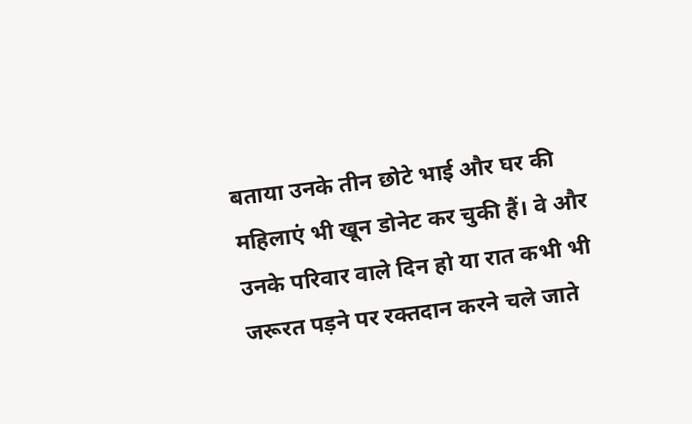बताया उनके तीन छोटे भाई और घर की महिलाएं भी खून डोनेट कर चुकी हैं। वे और उनके परिवार वाले दिन हो या रात कभी भी जरूरत पड़ने पर रक्तदान करने चले जाते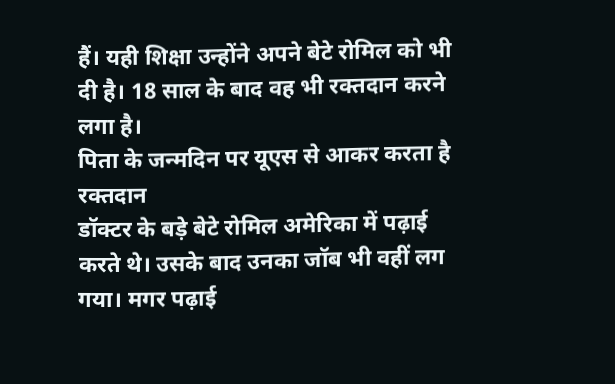हैं। यही शिक्षा उन्होंने अपने बेटे रोमिल को भी दी है। 18 साल के बाद वह भी रक्तदान करने लगा है।
पिता के जन्मदिन पर यूएस से आकर करता है रक्तदान
डॉक्टर के बड़े बेटे रोमिल अमेरिका में पढ़ाई करते थे। उसके बाद उनका जॉब भी वहीं लग गया। मगर पढ़ाई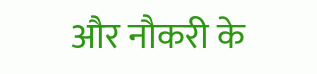और नौकरी के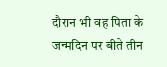दौरान भी वह पिता के जन्मदिन पर बीते तीन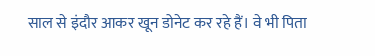साल से इंदौर आकर खून डोनेट कर रहे हैं। वे भी पिता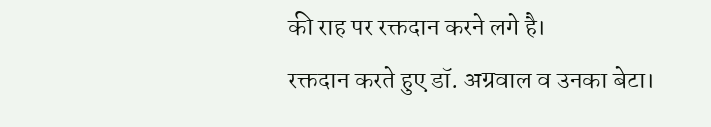की राह पर रक्तदान करने लगे है।
रक्तदान करते हुए डॉ. अग्रवाल व उनका बेटा।